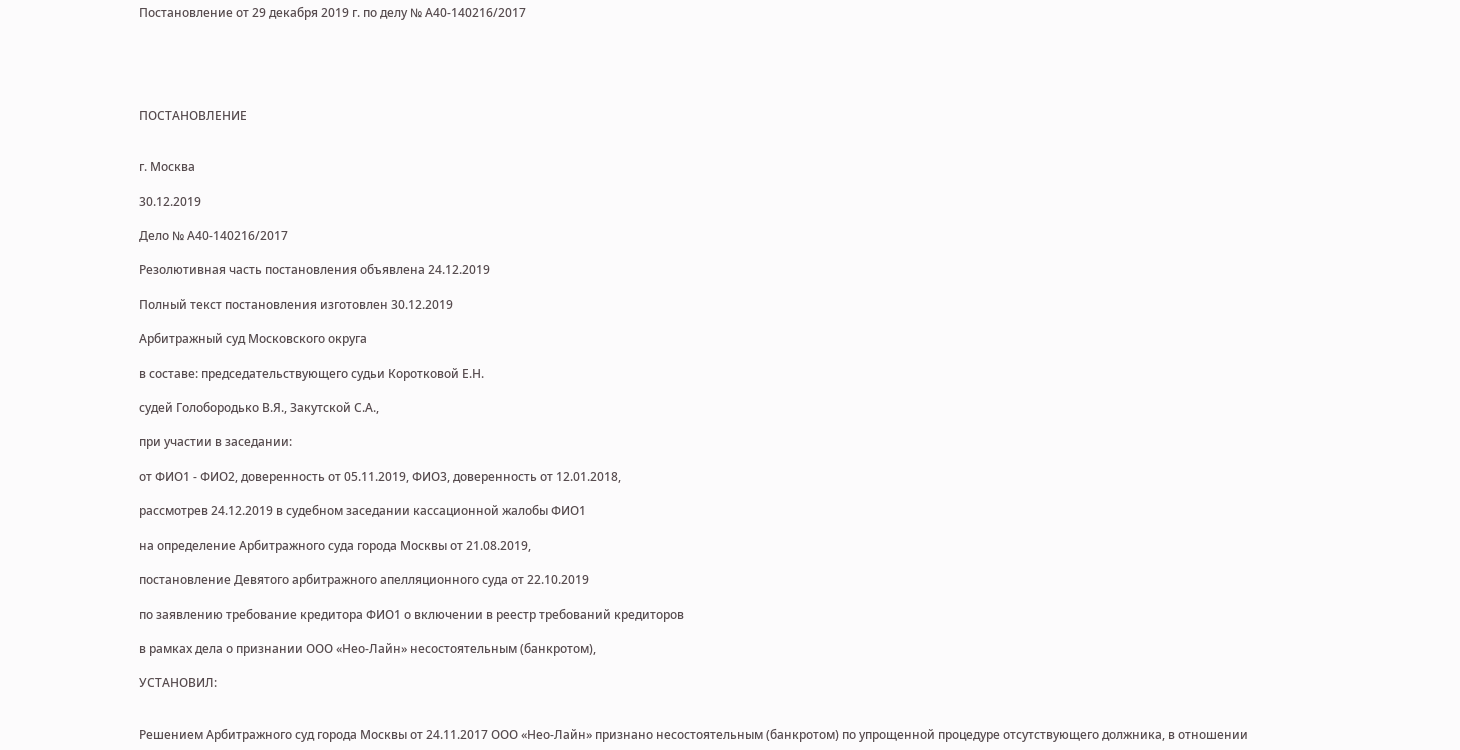Постановление от 29 декабря 2019 г. по делу № А40-140216/2017





ПОСТАНОВЛЕНИЕ


г. Москва

30.12.2019

Дело № А40-140216/2017

Резолютивная часть постановления объявлена 24.12.2019

Полный текст постановления изготовлен 30.12.2019

Арбитражный суд Московского округа

в составе: председательствующего судьи Коротковой Е.Н.

судей Голобородько В.Я., Закутской С.А.,

при участии в заседании:

от ФИО1 - ФИО2, доверенность от 05.11.2019, ФИО3, доверенность от 12.01.2018,

рассмотрев 24.12.2019 в судебном заседании кассационной жалобы ФИО1

на определение Арбитражного суда города Москвы от 21.08.2019,

постановление Девятого арбитражного апелляционного суда от 22.10.2019

по заявлению требование кредитора ФИО1 о включении в реестр требований кредиторов

в рамках дела о признании ООО «Нео-Лайн» несостоятельным (банкротом),

УСТАНОВИЛ:


Решением Арбитражного суд города Москвы от 24.11.2017 ООО «Нео-Лайн» признано несостоятельным (банкротом) по упрощенной процедуре отсутствующего должника, в отношении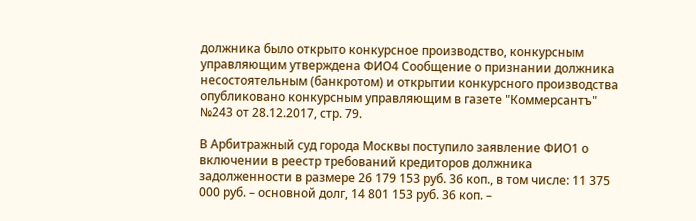должника было открыто конкурсное производство, конкурсным управляющим утверждена ФИО4 Сообщение о признании должника несостоятельным (банкротом) и открытии конкурсного производства опубликовано конкурсным управляющим в газете "Коммерсантъ" №243 от 28.12.2017, стр. 79.

В Арбитражный суд города Москвы поступило заявление ФИО1 о включении в реестр требований кредиторов должника задолженности в размере 26 179 153 руб. 36 коп., в том числе: 11 375 000 руб. – основной долг, 14 801 153 руб. 36 коп. –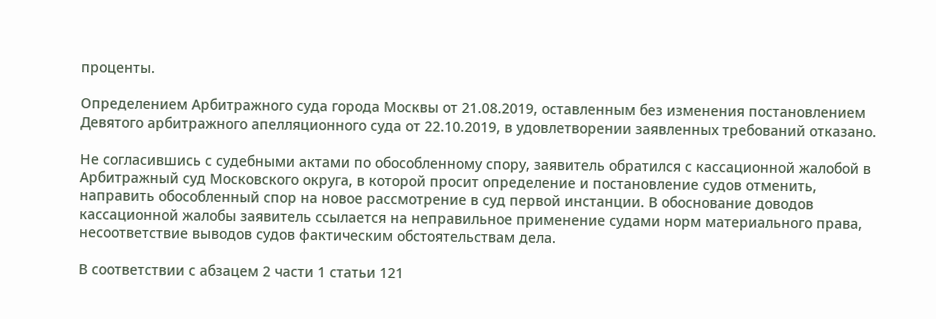проценты.

Определением Арбитражного суда города Москвы от 21.08.2019, оставленным без изменения постановлением Девятого арбитражного апелляционного суда от 22.10.2019, в удовлетворении заявленных требований отказано.

Не согласившись с судебными актами по обособленному спору, заявитель обратился с кассационной жалобой в Арбитражный суд Московского округа, в которой просит определение и постановление судов отменить, направить обособленный спор на новое рассмотрение в суд первой инстанции. В обоснование доводов кассационной жалобы заявитель ссылается на неправильное применение судами норм материального права, несоответствие выводов судов фактическим обстоятельствам дела.

В соответствии с абзацем 2 части 1 статьи 121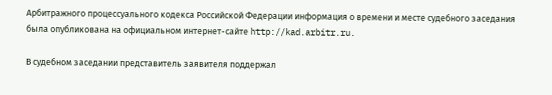Арбитражного процессуального кодекса Российской Федерации информация о времени и месте судебного заседания была опубликована на официальном интернет-сайте http://kad.arbitr.ru.

В судебном заседании представитель заявителя поддержал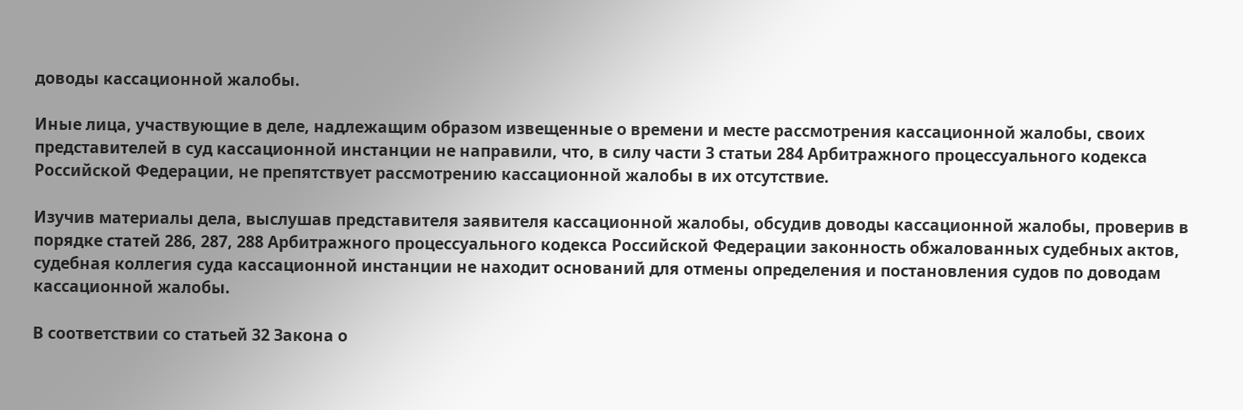доводы кассационной жалобы.

Иные лица, участвующие в деле, надлежащим образом извещенные о времени и месте рассмотрения кассационной жалобы, своих представителей в суд кассационной инстанции не направили, что, в силу части 3 статьи 284 Арбитражного процессуального кодекса Российской Федерации, не препятствует рассмотрению кассационной жалобы в их отсутствие.

Изучив материалы дела, выслушав представителя заявителя кассационной жалобы, обсудив доводы кассационной жалобы, проверив в порядке статей 286, 287, 288 Арбитражного процессуального кодекса Российской Федерации законность обжалованных судебных актов, судебная коллегия суда кассационной инстанции не находит оснований для отмены определения и постановления судов по доводам кассационной жалобы.

В соответствии со статьей 32 Закона о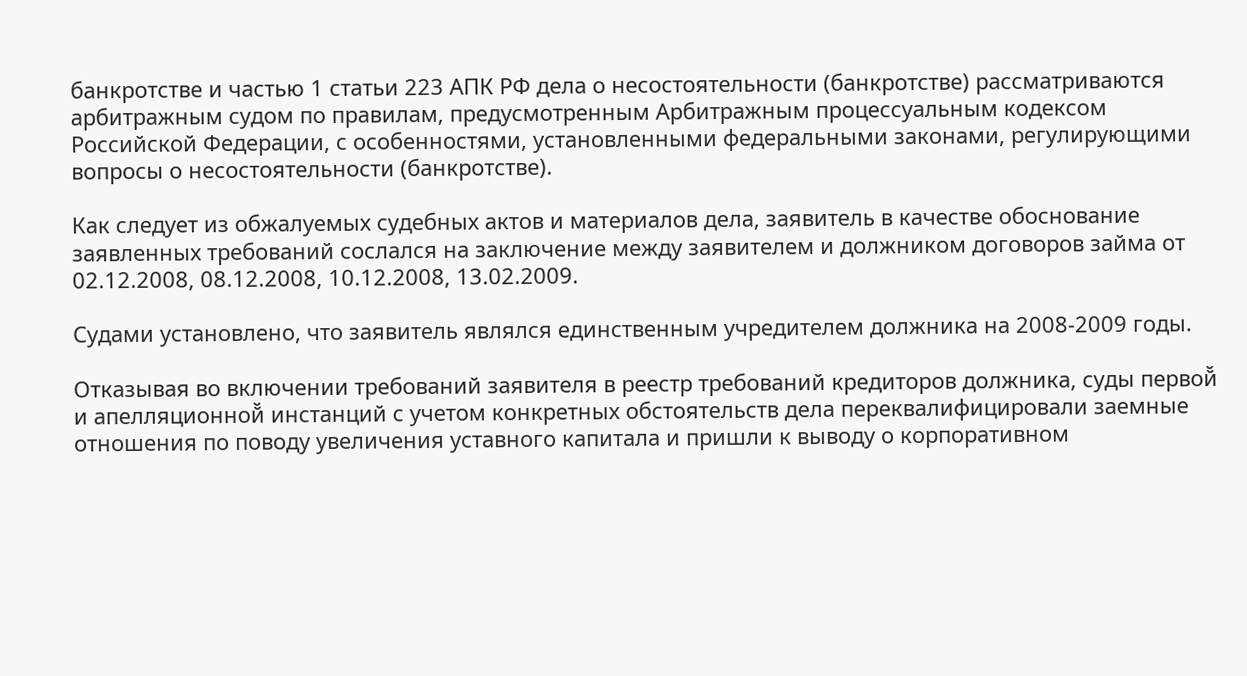банкротстве и частью 1 статьи 223 АПК РФ дела о несостоятельности (банкротстве) рассматриваются арбитражным судом по правилам, предусмотренным Арбитражным процессуальным кодексом Российской Федерации, с особенностями, установленными федеральными законами, регулирующими вопросы о несостоятельности (банкротстве).

Как следует из обжалуемых судебных актов и материалов дела, заявитель в качестве обоснование заявленных требований сослался на заключение между заявителем и должником договоров займа от 02.12.2008, 08.12.2008, 10.12.2008, 13.02.2009.

Судами установлено, что заявитель являлся единственным учредителем должника на 2008-2009 годы.

Отказывая во включении требований заявителя в реестр требований кредиторов должника, суды первой̆ и апелляционной̆ инстанций с учетом конкретных обстоятельств дела переквалифицировали заемные отношения по поводу увеличения уставного капитала и пришли к выводу о корпоративном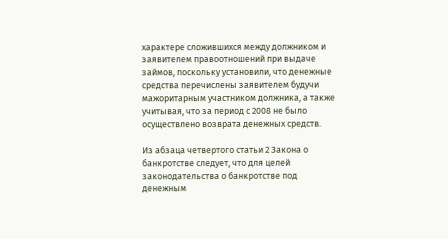характере сложившихся между должником и заявителем правоотношений при выдаче займов, поскольку установили, что денежные средства перечислены заявителем будучи мажоритарным участником должника, а также учитывая, что за период с 2008 не было осуществлено возврата денежных средств.

Из абзаца четвертого статьи 2 Закона о банкротстве следует, что для целей законодательства о банкротстве под денежным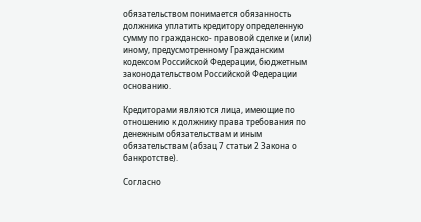обязательством понимается обязанность должника уплатить кредитору определенную сумму по гражданско- правовой сделке и (или) иному, предусмотренному Гражданским кодексом Российской Федерации, бюджетным законодательством Российской Федерации основанию.

Кредиторами являются лица, имеющие по отношению к должнику права требования по денежным обязательствам и иным обязательствам (абзац 7 статьи 2 Закона о банкротстве).

Согласно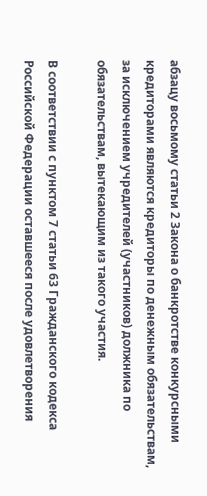абзацу восьмому статьи 2 Закона о банкротстве конкурсными кредиторами являются кредиторы по денежным обязательствам, за исключением учредителей (участников) должника по обязательствам, вытекающим из такого участия.

В соответствии с пунктом 7 статьи 63 Гражданского кодекса Российской Федерации оставшееся после удовлетворения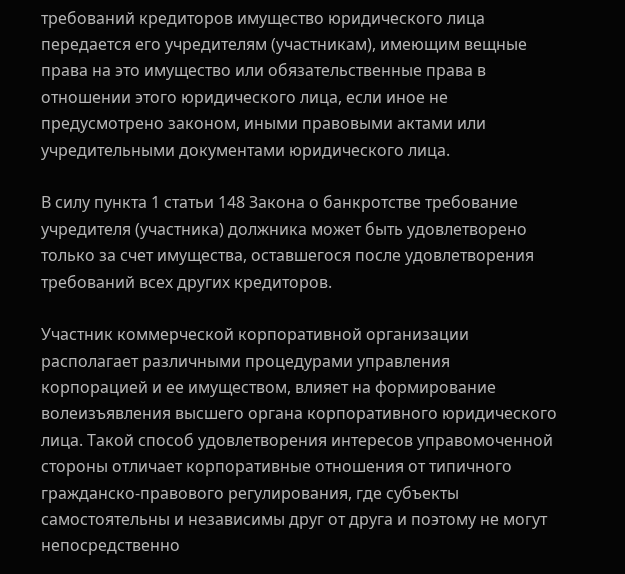требований кредиторов имущество юридического лица передается его учредителям (участникам), имеющим вещные права на это имущество или обязательственные права в отношении этого юридического лица, если иное не предусмотрено законом, иными правовыми актами или учредительными документами юридического лица.

В силу пункта 1 статьи 148 Закона о банкротстве требование учредителя (участника) должника может быть удовлетворено только за счет имущества, оставшегося после удовлетворения требований всех других кредиторов.

Участник коммерческой корпоративной организации располагает различными процедурами управления корпорацией и ее имуществом, влияет на формирование волеизъявления высшего органа корпоративного юридического лица. Такой способ удовлетворения интересов управомоченной стороны отличает корпоративные отношения от типичного гражданско-правового регулирования, где субъекты самостоятельны и независимы друг от друга и поэтому не могут непосредственно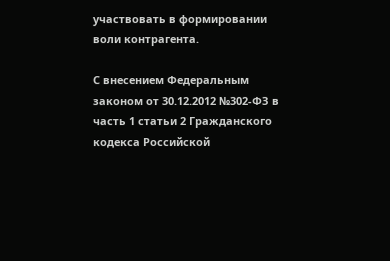участвовать в формировании воли контрагента.

С внесением Федеральным законом от 30.12.2012 №302-ФЗ в часть 1 статьи 2 Гражданского кодекса Российской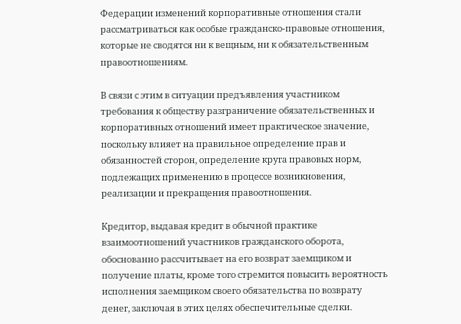Федерации изменений корпоративные отношения стали рассматриваться как особые гражданско-правовые отношения, которые не сводятся ни к вещным, ни к обязательственным правоотношениям.

В связи с этим в ситуации предъявления участником требования к обществу разграничение обязательственных и корпоративных отношений имеет практическое значение, поскольку влияет на правильное определение прав и обязанностей сторон, определение круга правовых норм, подлежащих применению в процессе возникновения, реализации и прекращения правоотношения.

Кредитор, выдавая кредит в обычной практике взаимоотношений участников гражданского оборота, обоснованно рассчитывает на его возврат заемщиком и получение платы, кроме того стремится повысить вероятность исполнения заемщиком своего обязательства по возврату денег, заключая в этих целях обеспечительные сделки.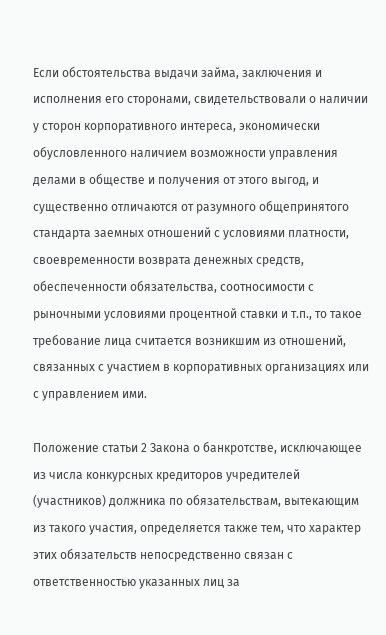Если обстоятельства выдачи займа, заключения и исполнения его сторонами, свидетельствовали о наличии у сторон корпоративного интереса, экономически обусловленного наличием возможности управления делами в обществе и получения от этого выгод, и существенно отличаются от разумного общепринятого стандарта заемных отношений с условиями платности, своевременности возврата денежных средств, обеспеченности обязательства, соотносимости с рыночными условиями процентной ставки и т.п., то такое требование лица считается возникшим из отношений, связанных с участием в корпоративных организациях или с управлением ими.

Положение статьи 2 Закона о банкротстве, исключающее из числа конкурсных кредиторов учредителей (участников) должника по обязательствам, вытекающим из такого участия, определяется также тем, что характер этих обязательств непосредственно связан с ответственностью указанных лиц за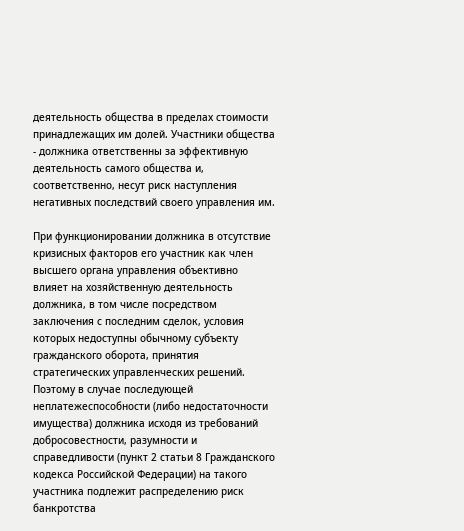деятельность общества в пределах стоимости принадлежащих им долей. Участники общества - должника ответственны за эффективную деятельность самого общества и, соответственно, несут риск наступления негативных последствий своего управления им.

При функционировании должника в отсутствие кризисных факторов его участник как член высшего органа управления объективно влияет на хозяйственную деятельность должника, в том числе посредством заключения с последним сделок, условия которых недоступны обычному субъекту гражданского оборота, принятия стратегических управленческих решений. Поэтому в случае последующей неплатежеспособности (либо недостаточности имущества) должника исходя из требований добросовестности, разумности и справедливости (пункт 2 статьи 8 Гражданского кодекса Российской Федерации) на такого участника подлежит распределению риск банкротства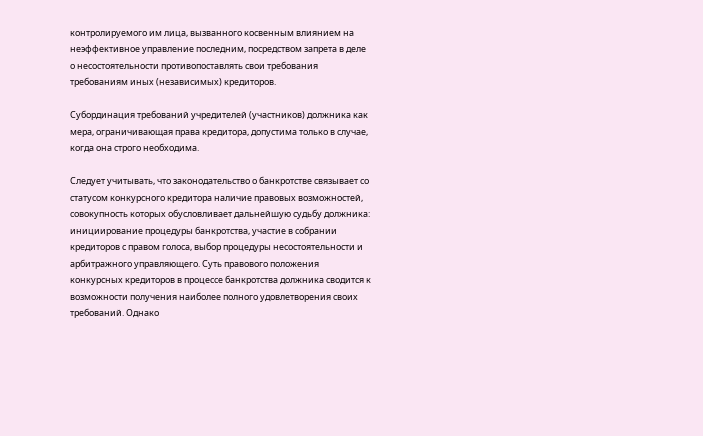контролируемого им лица, вызванного косвенным влиянием на неэффективное управление последним, посредством запрета в деле о несостоятельности противопоставлять свои требования требованиям иных (независимых) кредиторов.

Субординация требований учредителей (участников) должника как мера, ограничивающая права кредитора, допустима только в случае, когда она строго необходима.

Следует учитывать, что законодательство о банкротстве связывает со статусом конкурсного кредитора наличие правовых возможностей, совокупность которых обусловливает дальнейшую судьбу должника: инициирование процедуры банкротства, участие в собрании кредиторов с правом голоса, выбор процедуры несостоятельности и арбитражного управляющего. Суть правового положения конкурсных кредиторов в процессе банкротства должника сводится к возможности получения наиболее полного удовлетворения своих требований. Однако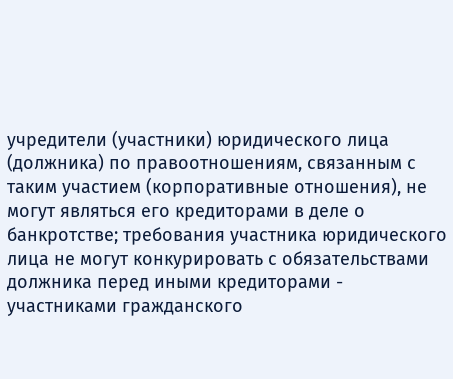учредители (участники) юридического лица (должника) по правоотношениям, связанным с таким участием (корпоративные отношения), не могут являться его кредиторами в деле о банкротстве; требования участника юридического лица не могут конкурировать с обязательствами должника перед иными кредиторами - участниками гражданского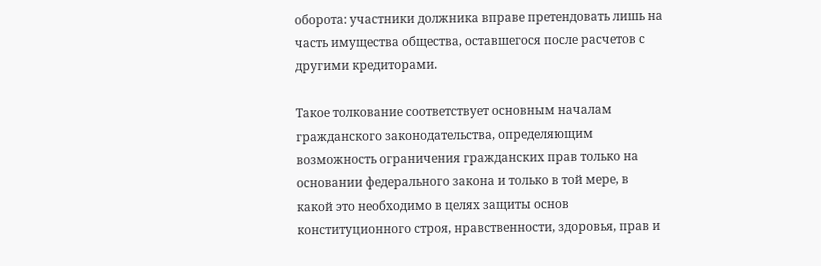оборота: участники должника вправе претендовать лишь на часть имущества общества, оставшегося после расчетов с другими кредиторами.

Такое толкование соответствует основным началам гражданского законодательства, определяющим возможность ограничения гражданских прав только на основании федерального закона и только в той мере, в какой это необходимо в целях защиты основ конституционного строя, нравственности, здоровья, прав и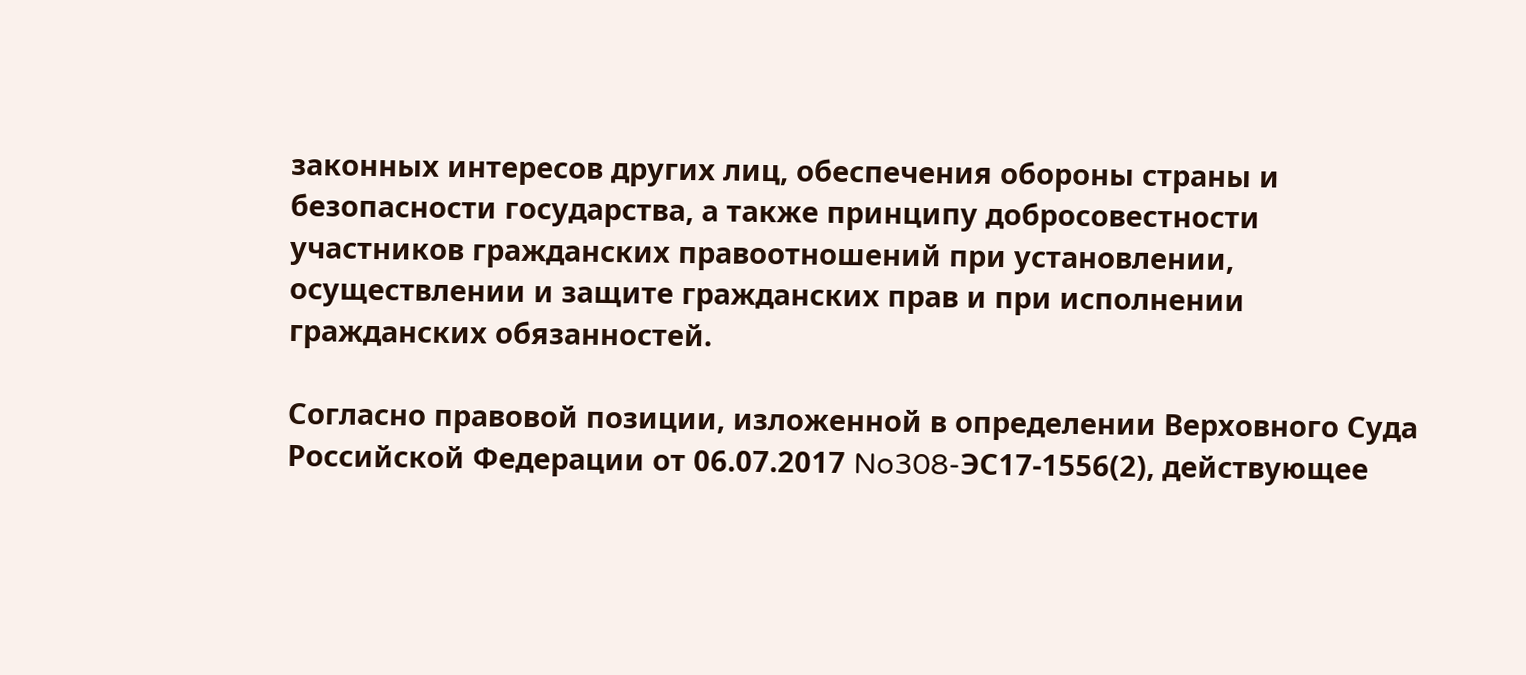законных интересов других лиц, обеспечения обороны страны и безопасности государства, а также принципу добросовестности участников гражданских правоотношений при установлении, осуществлении и защите гражданских прав и при исполнении гражданских обязанностей.

Согласно правовой позиции, изложенной в определении Верховного Суда Российской Федерации от 06.07.2017 No308-ЭС17-1556(2), действующее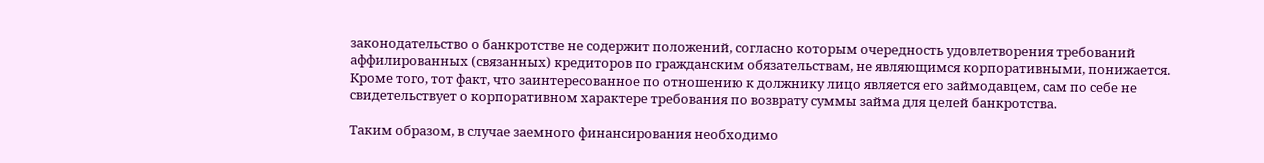законодательство о банкротстве не содержит положений, согласно которым очередность удовлетворения требований аффилированных (связанных) кредиторов по гражданским обязательствам, не являющимся корпоративными, понижается. Кроме того, тот факт, что заинтересованное по отношению к должнику лицо является его займодавцем, сам по себе не свидетельствует о корпоративном характере требования по возврату суммы займа для целей банкротства.

Таким образом, в случае заемного финансирования необходимо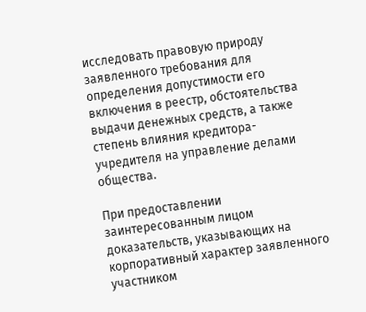исследовать правовую природу заявленного требования для определения допустимости его включения в реестр, обстоятельства выдачи денежных средств, а также степень влияния кредитора-учредителя на управление делами общества.

При предоставлении заинтересованным лицом доказательств, указывающих на корпоративный характер заявленного участником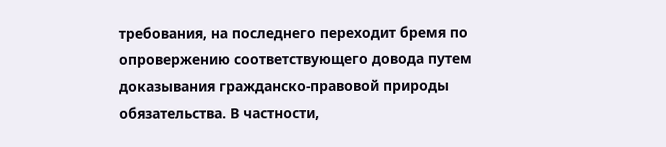требования, на последнего переходит бремя по опровержению соответствующего довода путем доказывания гражданско-правовой природы обязательства. В частности,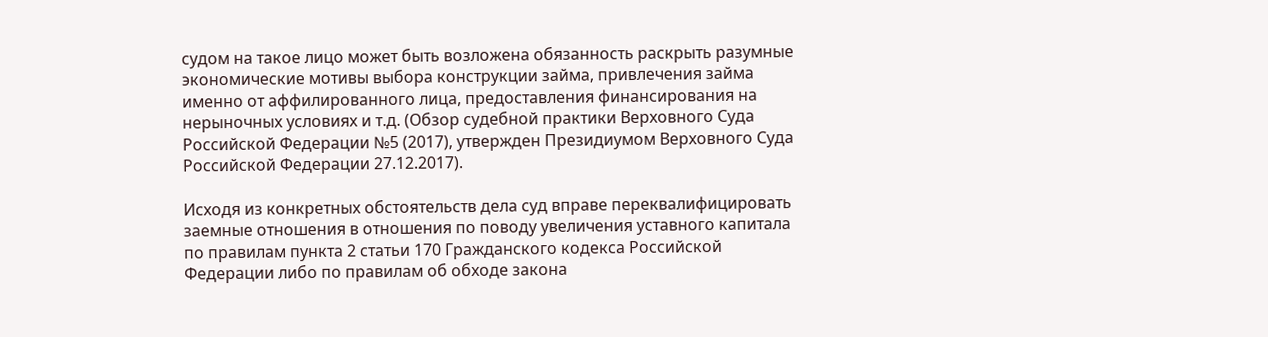судом на такое лицо может быть возложена обязанность раскрыть разумные экономические мотивы выбора конструкции займа, привлечения займа именно от аффилированного лица, предоставления финансирования на нерыночных условиях и т.д. (Обзор судебной практики Верховного Суда Российской Федерации №5 (2017), утвержден Президиумом Верховного Суда Российской Федерации 27.12.2017).

Исходя из конкретных обстоятельств дела суд вправе переквалифицировать заемные отношения в отношения по поводу увеличения уставного капитала по правилам пункта 2 статьи 170 Гражданского кодекса Российской Федерации либо по правилам об обходе закона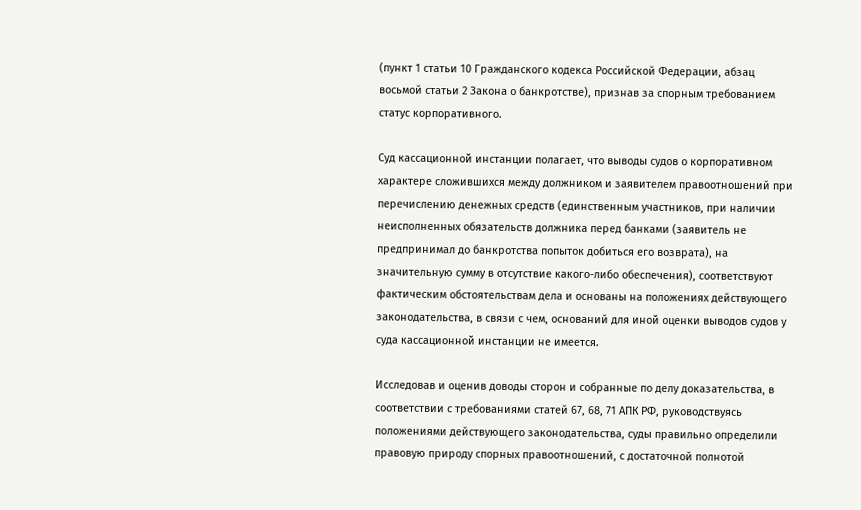(пункт 1 статьи 10 Гражданского кодекса Российской Федерации, абзац восьмой статьи 2 Закона о банкротстве), признав за спорным требованием статус корпоративного.

Суд кассационной̆ инстанции полагает, что выводы судов о корпоративном характере сложившихся между должником и заявителем правоотношений при перечислению денежных средств (единственным участников, при наличии неисполненных обязательств должника перед банками (заявитель не предпринимал до банкротства попыток добиться его возврата), на значительную сумму в отсутствие какого-либо обеспечения), соответствуют фактическим обстоятельствам дела и основаны на положениях действующего законодательства, в связи с чем, оснований для иной̆ оценки выводов судов у суда кассационной̆ инстанции не имеется.

Исследовав и оценив доводы сторон и собранные по делу доказательства, в соответствии с требованиями статей 67, 68, 71 АПК РФ, руководствуясь положениями действующего законодательства, суды правильно определили правовую природу спорных правоотношений, с достаточной полнотой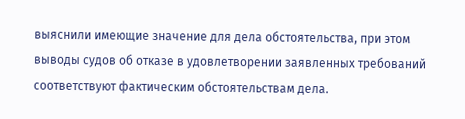выяснили имеющие значение для дела обстоятельства, при этом выводы судов об отказе в удовлетворении заявленных требований соответствуют фактическим обстоятельствам дела.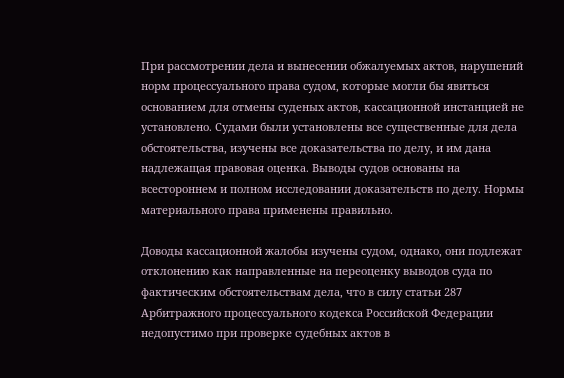При рассмотрении дела и вынесении обжалуемых актов, нарушений норм процессуального права судом, которые могли бы явиться основанием для отмены суденых актов, кассационной инстанцией не установлено. Судами были установлены все существенные для дела обстоятельства, изучены все доказательства по делу, и им дана надлежащая правовая оценка. Выводы судов основаны на всестороннем и полном исследовании доказательств по делу. Нормы материального права применены правильно.

Доводы кассационной жалобы изучены судом, однако, они подлежат отклонению как направленные на переоценку выводов суда по фактическим обстоятельствам дела, что в силу статьи 287 Арбитражного процессуального кодекса Российской Федерации недопустимо при проверке судебных актов в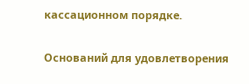кассационном порядке.

Оснований для удовлетворения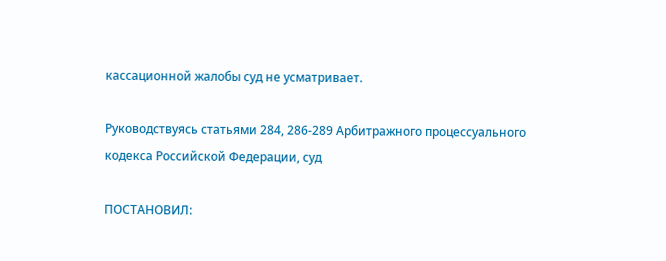кассационной жалобы суд не усматривает.

Руководствуясь статьями 284, 286-289 Арбитражного процессуального кодекса Российской Федерации, суд

ПОСТАНОВИЛ: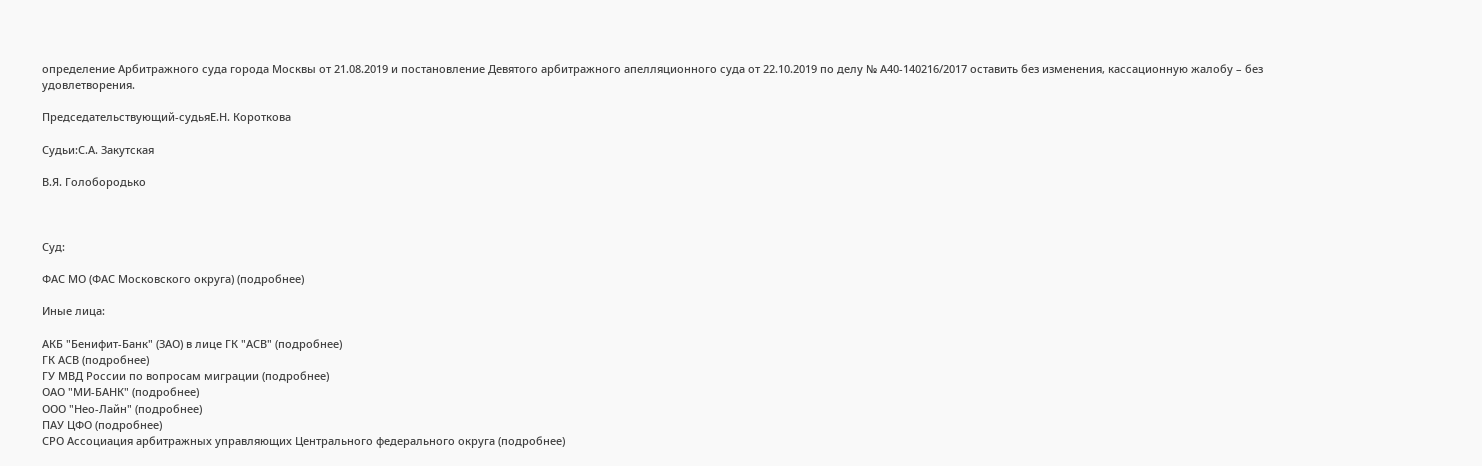определение Арбитражного суда города Москвы от 21.08.2019 и постановление Девятого арбитражного апелляционного суда от 22.10.2019 по делу № А40-140216/2017 оставить без изменения, кассационную жалобу – без удовлетворения.

Председательствующий-судьяЕ.Н. Короткова

Судьи:С.А. Закутская

В.Я. Голобородько



Суд:

ФАС МО (ФАС Московского округа) (подробнее)

Иные лица:

АКБ "Бенифит-Банк" (ЗАО) в лице ГК "АСВ" (подробнее)
ГК АСВ (подробнее)
ГУ МВД России по вопросам миграции (подробнее)
ОАО "МИ-БАНК" (подробнее)
ООО "Нео-Лайн" (подробнее)
ПАУ ЦФО (подробнее)
СРО Ассоциация арбитражных управляющих Центрального федерального округа (подробнее)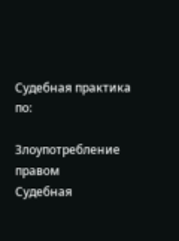Судебная практика по:

Злоупотребление правом
Судебная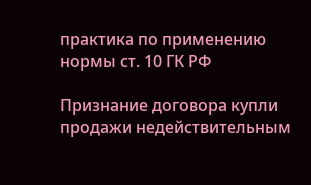практика по применению нормы ст. 10 ГК РФ

Признание договора купли продажи недействительным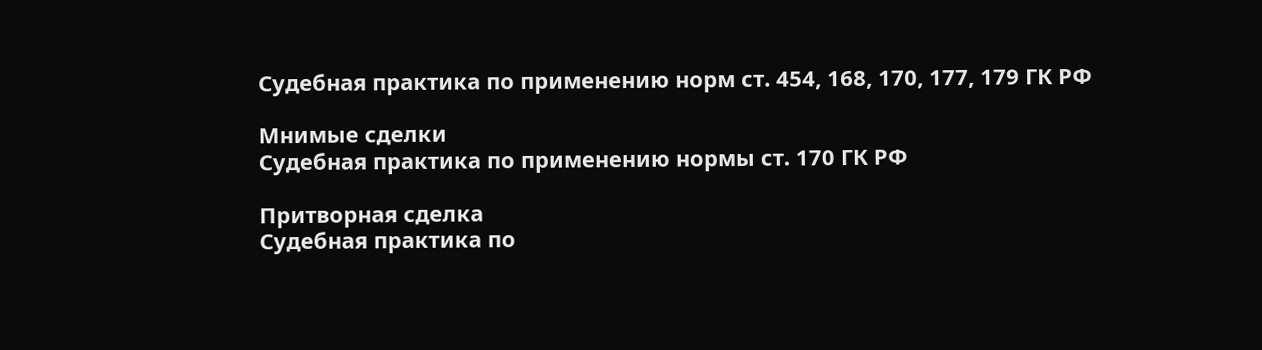Судебная практика по применению норм ст. 454, 168, 170, 177, 179 ГК РФ

Мнимые сделки
Судебная практика по применению нормы ст. 170 ГК РФ

Притворная сделка
Судебная практика по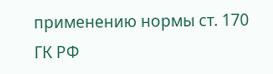применению нормы ст. 170 ГК РФ